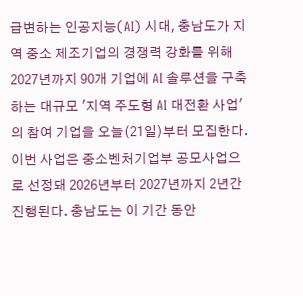급변하는 인공지능(AI) 시대, 충남도가 지역 중소 제조기업의 경쟁력 강화를 위해 2027년까지 90개 기업에 AI 솔루션을 구축하는 대규모 '지역 주도형 AI 대전환 사업'의 참여 기업을 오늘(21일)부터 모집한다.
이번 사업은 중소벤처기업부 공모사업으로 선정돼 2026년부터 2027년까지 2년간 진행된다. 충남도는 이 기간 동안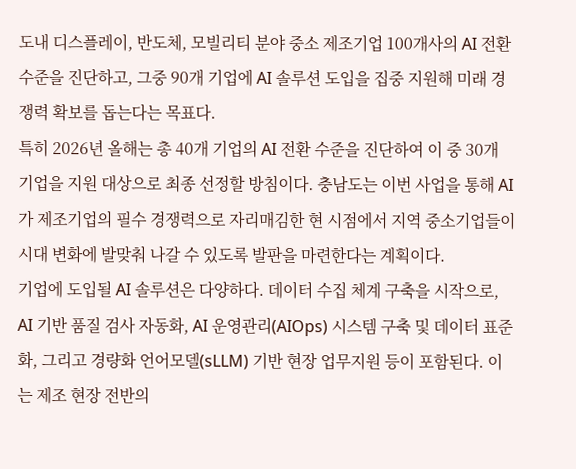도내 디스플레이, 반도체, 모빌리티 분야 중소 제조기업 100개사의 AI 전환 수준을 진단하고, 그중 90개 기업에 AI 솔루션 도입을 집중 지원해 미래 경쟁력 확보를 돕는다는 목표다.
특히 2026년 올해는 총 40개 기업의 AI 전환 수준을 진단하여 이 중 30개 기업을 지원 대상으로 최종 선정할 방침이다. 충남도는 이번 사업을 통해 AI가 제조기업의 필수 경쟁력으로 자리매김한 현 시점에서 지역 중소기업들이 시대 변화에 발맞춰 나갈 수 있도록 발판을 마련한다는 계획이다.
기업에 도입될 AI 솔루션은 다양하다. 데이터 수집 체계 구축을 시작으로, AI 기반 품질 검사 자동화, AI 운영관리(AIOps) 시스템 구축 및 데이터 표준화, 그리고 경량화 언어모델(sLLM) 기반 현장 업무지원 등이 포함된다. 이는 제조 현장 전반의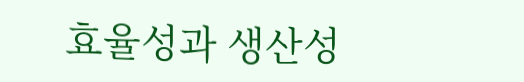효율성과 생산성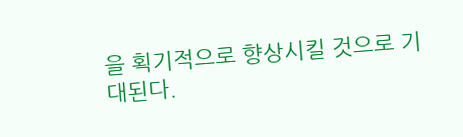을 획기적으로 향상시킬 것으로 기대된다.